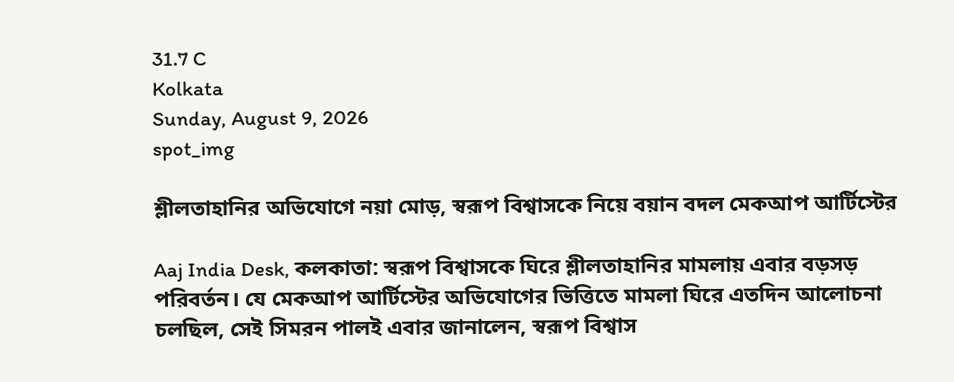31.7 C
Kolkata
Sunday, August 9, 2026
spot_img

শ্লীলতাহানির অভিযোগে নয়া মোড়, স্বরূপ বিশ্বাসকে নিয়ে বয়ান বদল মেকআপ আর্টিস্টের

Aaj India Desk, কলকাতা: স্বরূপ বিশ্বাসকে ঘিরে শ্লীলতাহানির মামলায় এবার বড়সড় পরিবর্তন। যে মেকআপ আর্টিস্টের অভিযোগের ভিত্তিতে মামলা ঘিরে এতদিন আলোচনা চলছিল, সেই সিমরন পালই এবার জানালেন, স্বরূপ বিশ্বাস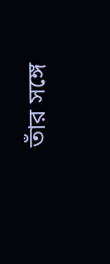তাঁর সঙ্গে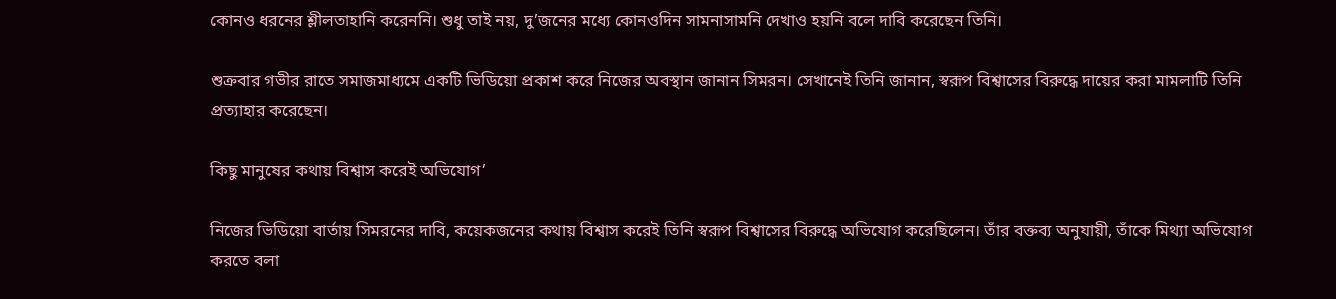কোনও ধরনের শ্লীলতাহানি করেননি। শুধু তাই নয়, দু’জনের মধ্যে কোনওদিন সামনাসামনি দেখাও হয়নি বলে দাবি করেছেন তিনি।

শুক্রবার গভীর রাতে সমাজমাধ্যমে একটি ভিডিয়ো প্রকাশ করে নিজের অবস্থান জানান সিমরন। সেখানেই তিনি জানান, স্বরূপ বিশ্বাসের বিরুদ্ধে দায়ের করা মামলাটি তিনি প্রত্যাহার করেছেন।

কিছু মানুষের কথায় বিশ্বাস করেই অভিযোগ’

নিজের ভিডিয়ো বার্তায় সিমরনের দাবি, কয়েকজনের কথায় বিশ্বাস করেই তিনি স্বরূপ বিশ্বাসের বিরুদ্ধে অভিযোগ করেছিলেন। তাঁর বক্তব্য অনুযায়ী, তাঁকে মিথ্যা অভিযোগ করতে বলা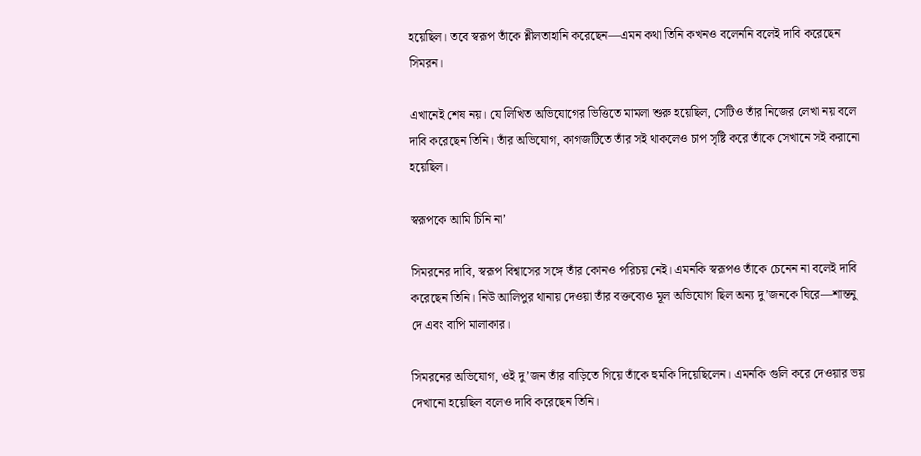হয়েছিল। তবে স্বরূপ তাঁকে শ্লীলতাহানি করেছেন—এমন কথা তিনি কখনও বলেননি বলেই দাবি করেছেন সিমরন।

এখানেই শেষ নয়। যে লিখিত অভিযোগের ভিত্তিতে মামলা শুরু হয়েছিল, সেটিও তাঁর নিজের লেখা নয় বলে দাবি করেছেন তিনি। তাঁর অভিযোগ, কাগজটিতে তাঁর সই থাকলেও চাপ সৃষ্টি করে তাঁকে সেখানে সই করানো হয়েছিল।

স্বরূপকে আমি চিনি না’

সিমরনের দাবি, স্বরূপ বিশ্বাসের সঙ্গে তাঁর কোনও পরিচয় নেই। এমনকি স্বরূপও তাঁকে চেনেন না বলেই দাবি করেছেন তিনি। নিউ আলিপুর থানায় দেওয়া তাঁর বক্তব্যেও মূল অভিযোগ ছিল অন্য দু’জনকে ঘিরে—শান্তনু দে এবং বাপি মালাকার।

সিমরনের অভিযোগ, ওই দু’জন তাঁর বাড়িতে গিয়ে তাঁকে হুমকি দিয়েছিলেন। এমনকি গুলি করে দেওয়ার ভয় দেখানো হয়েছিল বলেও দাবি করেছেন তিনি।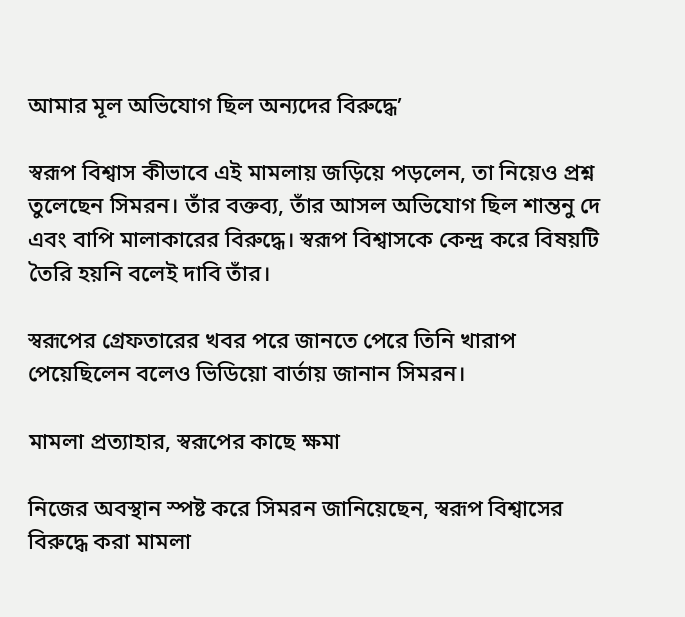আমার মূল অভিযোগ ছিল অন্যদের বিরুদ্ধে’

স্বরূপ বিশ্বাস কীভাবে এই মামলায় জড়িয়ে পড়লেন, তা নিয়েও প্রশ্ন তুলেছেন সিমরন। তাঁর বক্তব্য, তাঁর আসল অভিযোগ ছিল শান্তনু দে এবং বাপি মালাকারের বিরুদ্ধে। স্বরূপ বিশ্বাসকে কেন্দ্র করে বিষয়টি তৈরি হয়নি বলেই দাবি তাঁর।

স্বরূপের গ্রেফতারের খবর পরে জানতে পেরে তিনি খারাপ পেয়েছিলেন বলেও ভিডিয়ো বার্তায় জানান সিমরন।

মামলা প্রত্যাহার, স্বরূপের কাছে ক্ষমা

নিজের অবস্থান স্পষ্ট করে সিমরন জানিয়েছেন, স্বরূপ বিশ্বাসের বিরুদ্ধে করা মামলা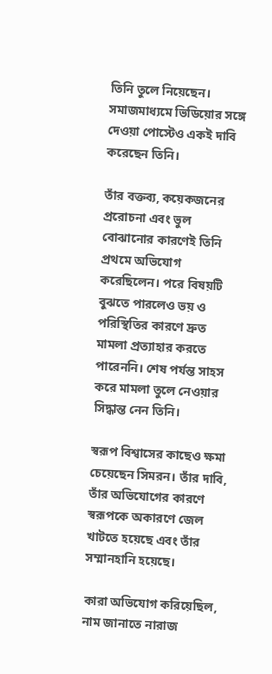তিনি তুলে নিয়েছেন। সমাজমাধ্যমে ভিডিয়োর সঙ্গে দেওয়া পোস্টেও একই দাবি করেছেন তিনি।

তাঁর বক্তব্য, কয়েকজনের প্ররোচনা এবং ভুল বোঝানোর কারণেই তিনি প্রথমে অভিযোগ করেছিলেন। পরে বিষয়টি বুঝতে পারলেও ভয় ও পরিস্থিতির কারণে দ্রুত মামলা প্রত্যাহার করতে পারেননি। শেষ পর্যন্ত সাহস করে মামলা তুলে নেওয়ার সিদ্ধান্ত নেন তিনি।

স্বরূপ বিশ্বাসের কাছেও ক্ষমা চেয়েছেন সিমরন। তাঁর দাবি, তাঁর অভিযোগের কারণে স্বরূপকে অকারণে জেল খাটতে হয়েছে এবং তাঁর সম্মানহানি হয়েছে।

কারা অভিযোগ করিয়েছিল, নাম জানাতে নারাজ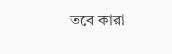তবে কারা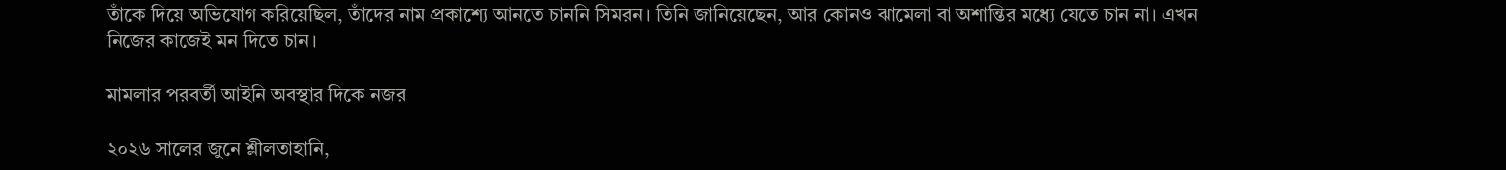তাঁকে দিয়ে অভিযোগ করিয়েছিল, তাঁদের নাম প্রকাশ্যে আনতে চাননি সিমরন। তিনি জানিয়েছেন, আর কোনও ঝামেলা বা অশান্তির মধ্যে যেতে চান না। এখন নিজের কাজেই মন দিতে চান।

মামলার পরবর্তী আইনি অবস্থার দিকে নজর

২০২৬ সালের জুনে শ্লীলতাহানি,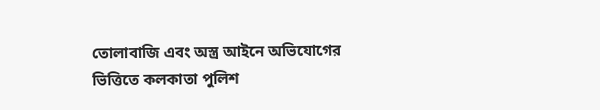তোলাবাজি এবং অস্ত্র আইনে অভিযোগের ভিত্তিতে কলকাতা পুলিশ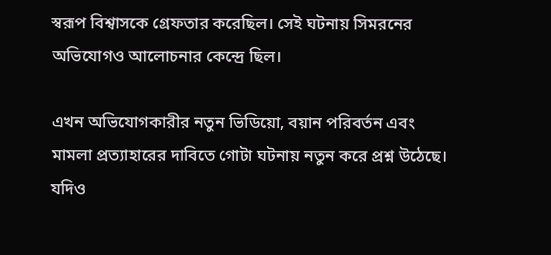স্বরূপ বিশ্বাসকে গ্রেফতার করেছিল। সেই ঘটনায় সিমরনের অভিযোগও আলোচনার কেন্দ্রে ছিল।

এখন অভিযোগকারীর নতুন ভিডিয়ো, বয়ান পরিবর্তন এবং মামলা প্রত্যাহারের দাবিতে গোটা ঘটনায় নতুন করে প্রশ্ন উঠেছে। যদিও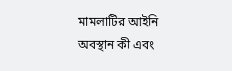মামলাটির আইনি অবস্থান কী এবং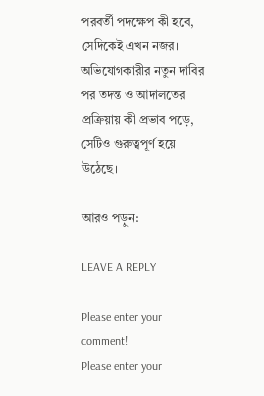পরবর্তী পদক্ষেপ কী হবে, সেদিকেই এখন নজর। অভিযোগকারীর নতুন দাবির পর তদন্ত ও আদালতের প্রক্রিয়ায় কী প্রভাব পড়ে, সেটিও গুরুত্বপূর্ণ হয়ে উঠেছে।

আরও পড়ুন:

LEAVE A REPLY

Please enter your comment!
Please enter your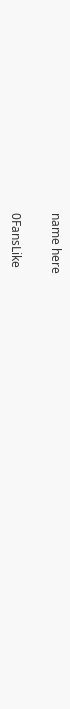name here

0FansLike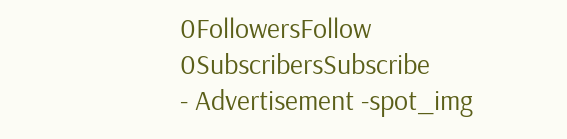0FollowersFollow
0SubscribersSubscribe
- Advertisement -spot_img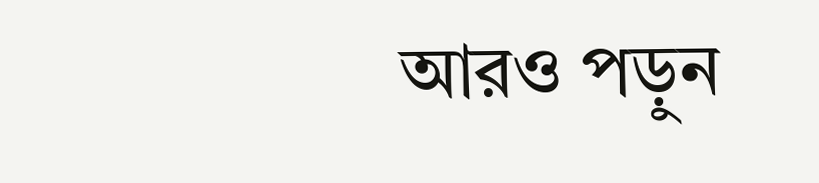আরও পড়ুন